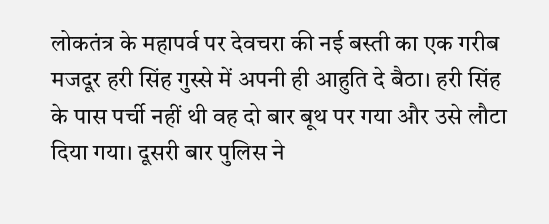लोकतंत्र के महापर्व पर देवचरा की नई बस्ती का एक गरीब मजदूर हरी सिंह गुस्से में अपनी ही आहुति दे बैठा। हरी सिंह के पास पर्ची नहीं थी वह दो बार बूथ पर गया और उसे लौटा दिया गया। दूसरी बार पुलिस ने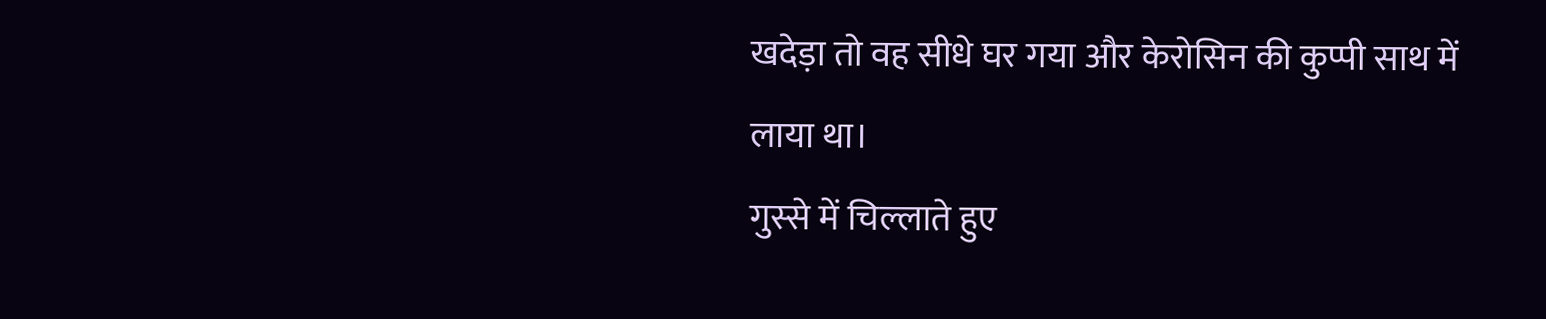खदेड़ा तो वह सीधे घर गया और केरोसिन की कुप्पी साथ में लाया था।
गुस्से में चिल्लाते हुए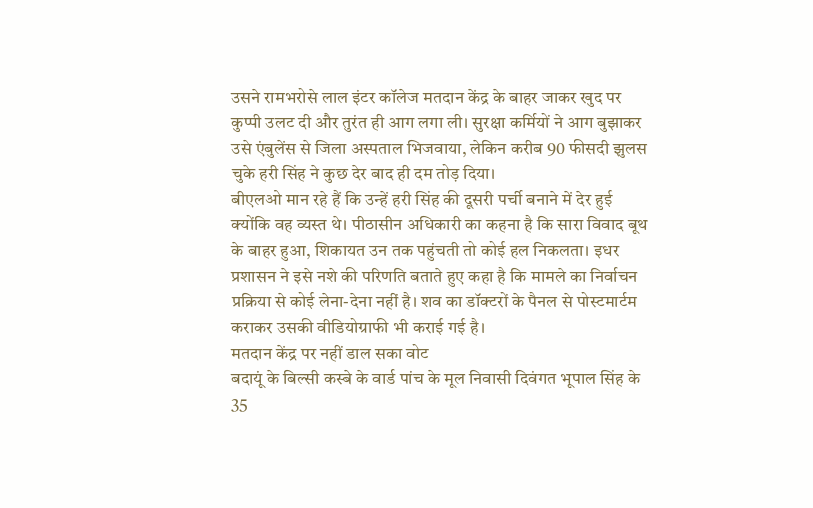उसने रामभरोसे लाल इंटर कॉलेज मतदान केंद्र के बाहर जाकर खुद पर कुप्पी उलट दी और तुरंत ही आग लगा ली। सुरक्षा कर्मियों ने आग बुझाकर उसे एंबुलेंस से जिला अस्पताल भिजवाया, लेकिन करीब 90 फीसदी झुलस चुके हरी सिंह ने कुछ देर बाद ही दम तोड़ दिया।
बीएलओ मान रहे हैं कि उन्हें हरी सिंह की दूसरी पर्ची बनाने में देर हुई क्योंकि वह व्यस्त थे। पीठासीन अधिकारी का कहना है कि सारा विवाद बूथ के बाहर हुआ, शिकायत उन तक पहुंचती तो कोई हल निकलता। इधर प्रशासन ने इसे नशे की परिणति बताते हुए कहा है कि मामले का निर्वाचन प्रक्रिया से कोई लेना-देना नहीं है। शव का डॉक्टरों के पैनल से पोस्टमार्टम कराकर उसकी वीडियोग्राफी भी कराई गई है।
मतदान केंद्र पर नहीं डाल सका वोट
बदायूं के बिल्सी कस्बे के वार्ड पांच के मूल निवासी दिवंगत भूपाल सिंह के 35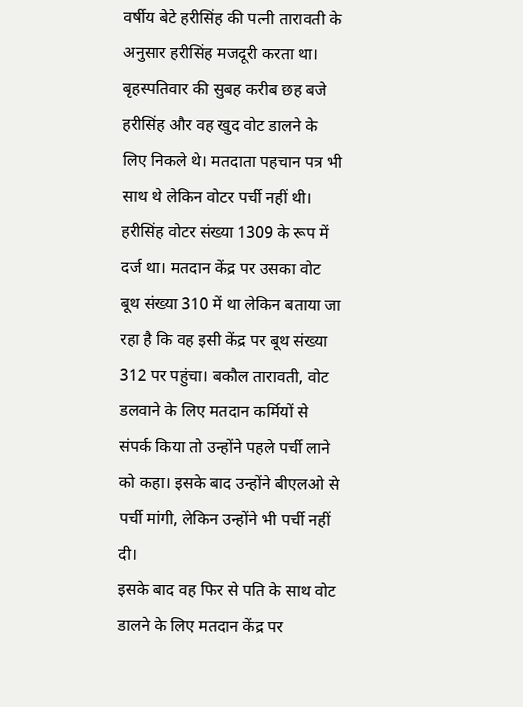वर्षीय बेटे हरीसिंह की पत्नी तारावती के अनुसार हरीसिंह मजदूरी करता था। बृहस्पतिवार की सुबह करीब छह बजे हरीसिंह और वह खुद वोट डालने के लिए निकले थे। मतदाता पहचान पत्र भी साथ थे लेकिन वोटर पर्ची नहीं थी।
हरीसिंह वोटर संख्या 1309 के रूप में दर्ज था। मतदान केंद्र पर उसका वोट बूथ संख्या 310 में था लेकिन बताया जा रहा है कि वह इसी केंद्र पर बूथ संख्या 312 पर पहुंचा। बकौल तारावती, वोट डलवाने के लिए मतदान कर्मियों से संपर्क किया तो उन्होंने पहले पर्ची लाने को कहा। इसके बाद उन्होंने बीएलओ से पर्ची मांगी, लेकिन उन्होंने भी पर्ची नहीं दी।
इसके बाद वह फिर से पति के साथ वोट डालने के लिए मतदान केंद्र पर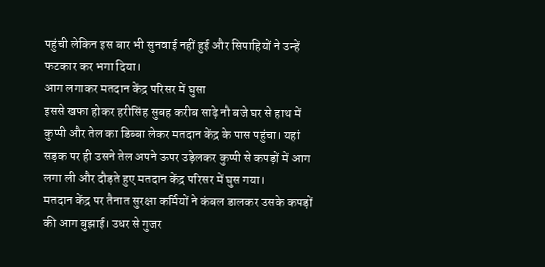पहुंची लेकिन इस बार भी सुनवाई नहीं हुई और सिपाहियों ने उन्हें फटकार कर भगा दिया।
आग लगाकर मतदान केंद्र परिसर में घुसा
इससे खफा होकर हरीसिंह सुबह करीब साढ़े नौ बजे घर से हाथ में कुप्पी और तेल का डिब्बा लेकर मतदान केंद्र के पास पहुंचा। यहां सड़क पर ही उसने तेल अपने ऊपर उड़ेलकर कुप्पी से कपड़ों में आग लगा ली और दौड़ते हुए मतदान केंद्र परिसर में घुस गया।
मतदान केंद्र पर तैनात सुरक्षा कर्मियों ने कंबल डालकर उसके कपड़ों की आग बुझाई। उधर से गुजर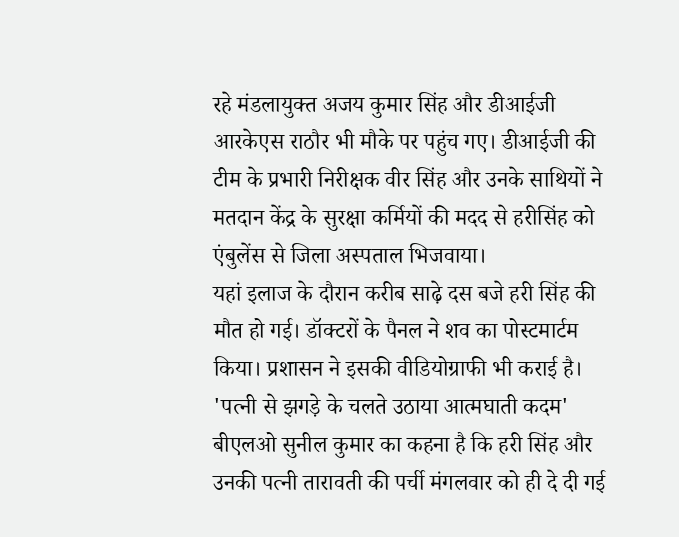रहे मंडलायुक्त अजय कुमार सिंह और डीआईजी आरकेएस राठौर भी मौके पर पहुंच गए। डीआईजी की टीम के प्रभारी निरीक्षक वीर सिंह और उनके साथियों ने मतदान केंद्र के सुरक्षा कर्मियों की मदद से हरीसिंह को एंबुलेंस से जिला अस्पताल भिजवाया।
यहां इलाज के दौरान करीब साढ़े दस बजे हरी सिंह की मौत हो गई। डॉक्टरों के पैनल ने शव का पोस्टमार्टम किया। प्रशासन ने इसकी वीडियोग्राफी भी कराई है।
'पत्नी से झगड़े के चलते उठाया आत्मघाती कदम'
बीएलओ सुनील कुमार का कहना है कि हरी सिंह और उनकी पत्नी तारावती की पर्ची मंगलवार को ही दे दी गई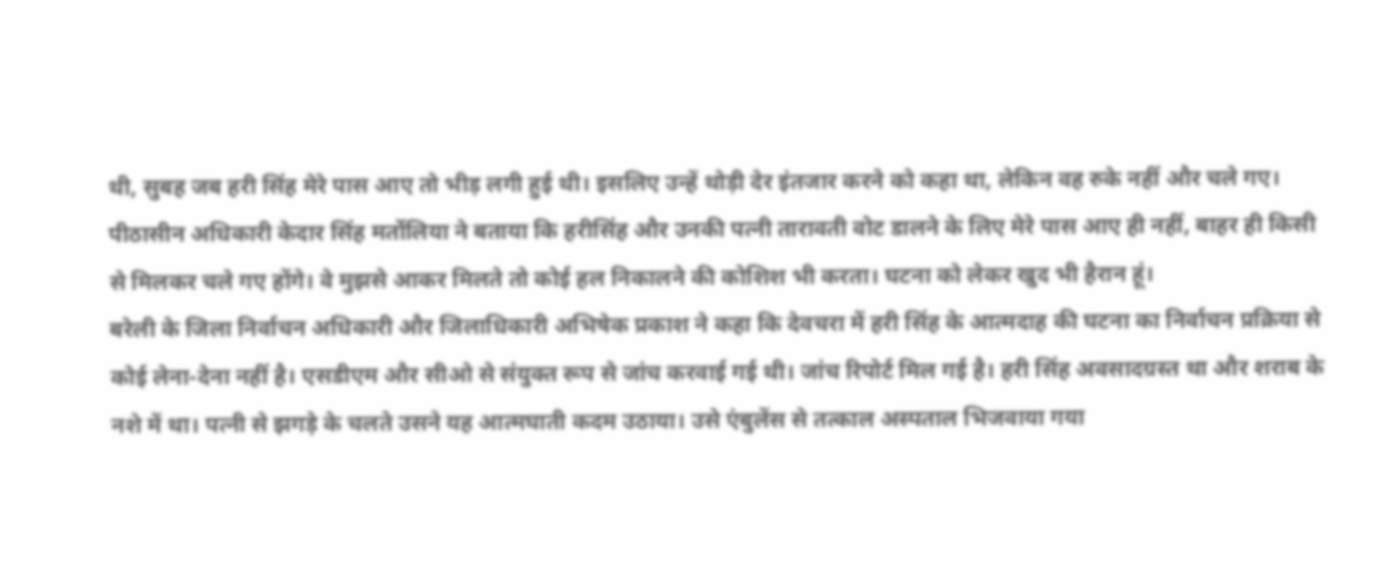थी, सुबह जब हरी सिंह मेरे पास आए तो भीड़ लगी हुई थी। इसलिए उन्हें थोड़ी देर इंतजार करने को कहा था, लेकिन वह रुके नहीं और चले गए।
पीठासीन अधिकारी केदार सिंह मर्तोलिया ने बताया कि हरीसिंह और उनकी पत्नी तारावती वोट डालने के लिए मेरे पास आए ही नहीं, बाहर ही किसी से मिलकर चले गए होंगे। वे मुझसे आकर मिलते तो कोई हल निकालने की कोशिश भी करता। घटना को लेकर खुद भी हैरान हूं।
बरेली के जिला निर्वाचन अधिकारी और जिलाधिकारी अभिषेक प्रकाश ने कहा कि देवचरा में हरी सिंह के आत्मदाह की घटना का निर्वाचन प्रक्रिया से कोई लेना-देना नहीं है। एसडीएम और सीओ से संयुक्त रूप से जांच करवाई गई थी। जांच रिपोर्ट मिल गई है। हरी सिंह अवसादग्रस्त था और शराब के नशे में था। पत्नी से झगड़े के चलते उसने यह आत्मघाती कदम उठाया। उसे एंबुलेंस से तत्काल अस्पताल भिजवाया गया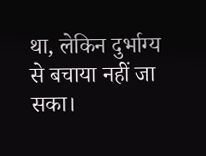था, लेकिन दुर्भाग्य से बचाया नहीं जा सका।